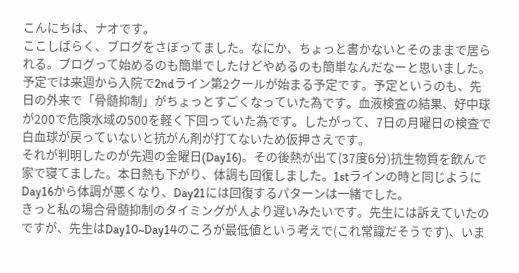こんにちは、ナオです。
ここしばらく、ブログをさぼってました。なにか、ちょっと書かないとそのままで居られる。ブログって始めるのも簡単でしたけどやめるのも簡単なんだなーと思いました。
予定では来週から入院で2ndライン第2クールが始まる予定です。予定というのも、先日の外来で「骨髄抑制」がちょっとすごくなっていた為です。血液検査の結果、好中球が200で危険水域の500を軽く下回っていた為です。したがって、7日の月曜日の検査で白血球が戻っていないと抗がん剤が打てないため仮押さえです。
それが判明したのが先週の金曜日(Day16)。その後熱が出て(37度6分)抗生物質を飲んで家で寝てました。本日熱も下がり、体調も回復しました。1stラインの時と同じように Day16から体調が悪くなり、Day21には回復するパターンは一緒でした。
きっと私の場合骨髄抑制のタイミングが人より遅いみたいです。先生には訴えていたのですが、先生はDay10~Day14のころが最低値という考えで(これ常識だそうです)、いま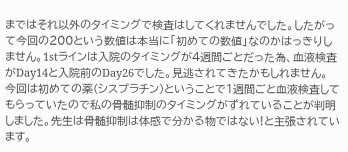まではそれ以外のタイミングで検査はしてくれませんでした。したがって今回の200という数値は本当に「初めての数値」なのかはっきりしません。1stラインは入院のタイミングが4週間ごとだった為、血液検査がDay14と入院前のDay26でした。見逃されてきたかもしれません。
今回は初めての薬(シスプラチン)ということで1週間ごと血液検査してもらっていたので私の骨髄抑制のタイミングがずれていることが判明しました。先生は骨髄抑制は体感で分かる物ではない!と主張されています。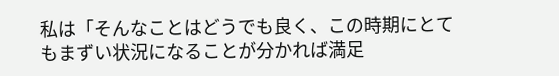私は「そんなことはどうでも良く、この時期にとてもまずい状況になることが分かれば満足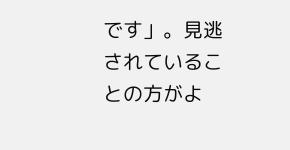です」。見逃されていることの方がよ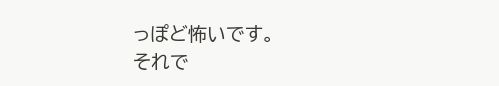っぽど怖いです。
それで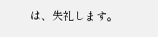は、失礼します。